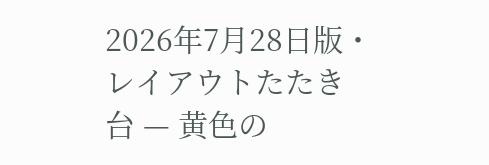2026年7月28日版・レイアウトたたき台 — 黄色の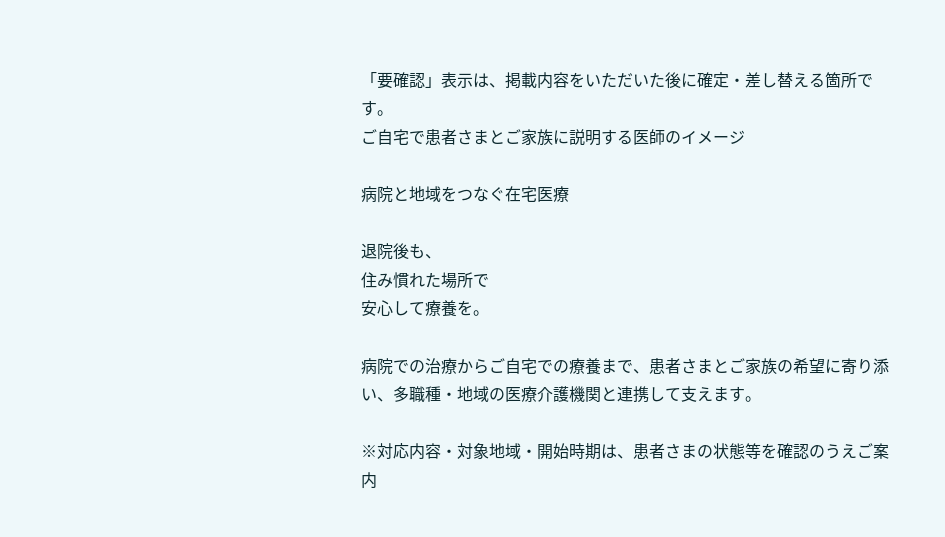「要確認」表示は、掲載内容をいただいた後に確定・差し替える箇所です。
ご自宅で患者さまとご家族に説明する医師のイメージ

病院と地域をつなぐ在宅医療

退院後も、
住み慣れた場所で
安心して療養を。

病院での治療からご自宅での療養まで、患者さまとご家族の希望に寄り添い、多職種・地域の医療介護機関と連携して支えます。

※対応内容・対象地域・開始時期は、患者さまの状態等を確認のうえご案内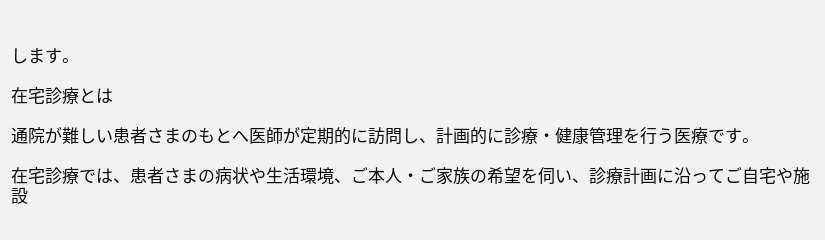します。

在宅診療とは

通院が難しい患者さまのもとへ医師が定期的に訪問し、計画的に診療・健康管理を行う医療です。

在宅診療では、患者さまの病状や生活環境、ご本人・ご家族の希望を伺い、診療計画に沿ってご自宅や施設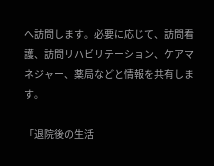へ訪問します。必要に応じて、訪問看護、訪問リハビリテーション、ケアマネジャー、薬局などと情報を共有します。

「退院後の生活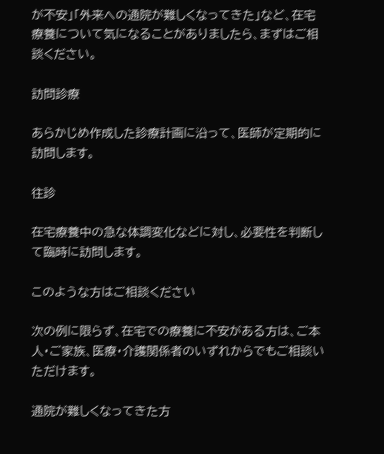が不安」「外来への通院が難しくなってきた」など、在宅療養について気になることがありましたら、まずはご相談ください。

訪問診療

あらかじめ作成した診療計画に沿って、医師が定期的に訪問します。

往診

在宅療養中の急な体調変化などに対し、必要性を判断して臨時に訪問します。

このような方はご相談ください

次の例に限らず、在宅での療養に不安がある方は、ご本人・ご家族、医療・介護関係者のいずれからでもご相談いただけます。

通院が難しくなってきた方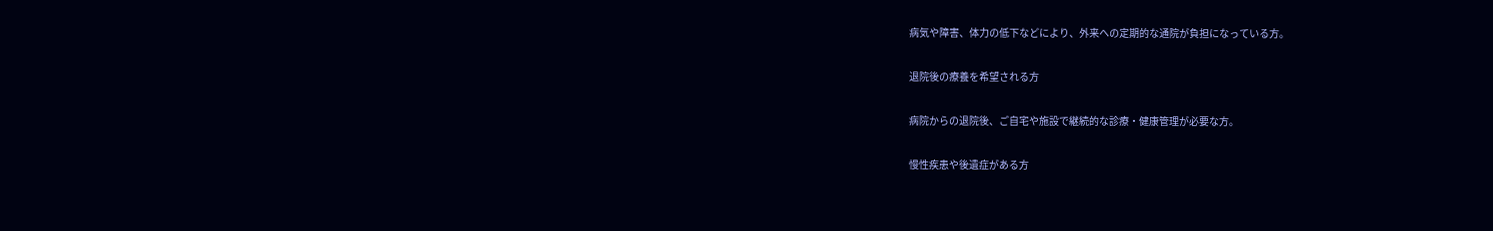病気や障害、体力の低下などにより、外来への定期的な通院が負担になっている方。

退院後の療養を希望される方

病院からの退院後、ご自宅や施設で継続的な診療・健康管理が必要な方。

慢性疾患や後遺症がある方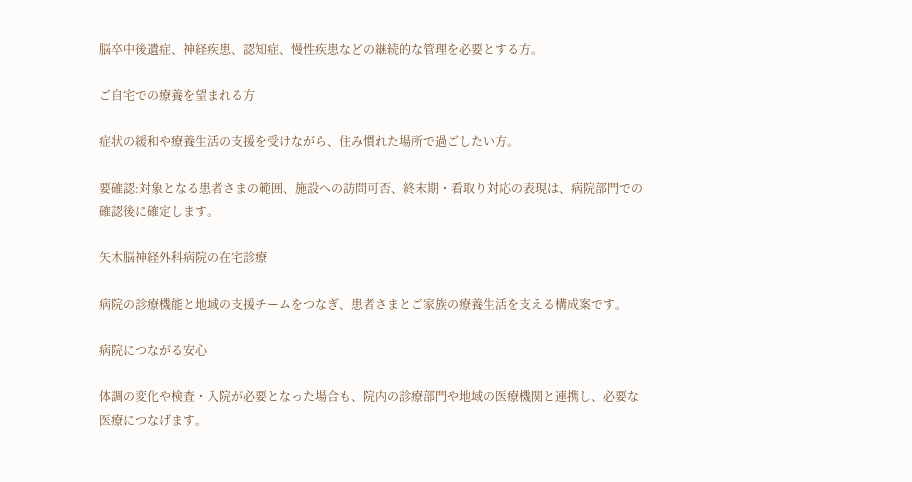脳卒中後遺症、神経疾患、認知症、慢性疾患などの継続的な管理を必要とする方。

ご自宅での療養を望まれる方

症状の緩和や療養生活の支援を受けながら、住み慣れた場所で過ごしたい方。

要確認:対象となる患者さまの範囲、施設への訪問可否、終末期・看取り対応の表現は、病院部門での確認後に確定します。

矢木脳神経外科病院の在宅診療

病院の診療機能と地域の支援チームをつなぎ、患者さまとご家族の療養生活を支える構成案です。

病院につながる安心

体調の変化や検査・入院が必要となった場合も、院内の診療部門や地域の医療機関と連携し、必要な医療につなげます。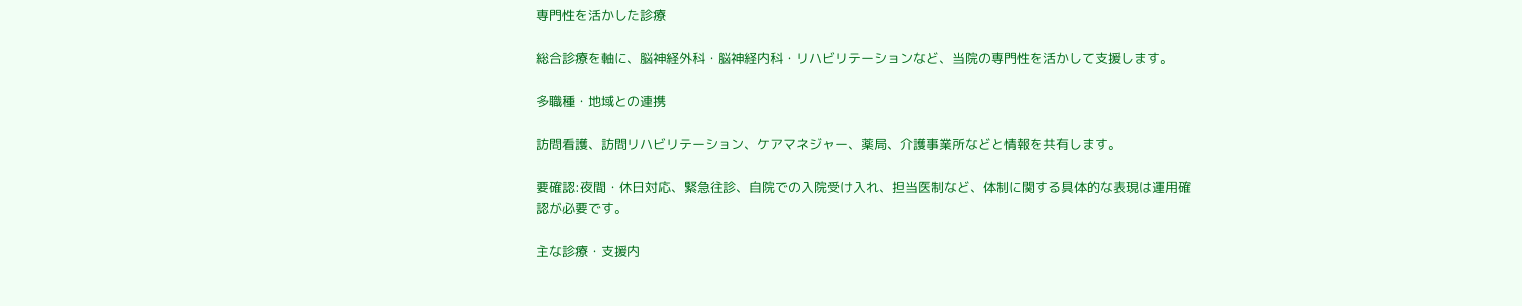専門性を活かした診療

総合診療を軸に、脳神経外科・脳神経内科・リハビリテーションなど、当院の専門性を活かして支援します。

多職種・地域との連携

訪問看護、訪問リハビリテーション、ケアマネジャー、薬局、介護事業所などと情報を共有します。

要確認:夜間・休日対応、緊急往診、自院での入院受け入れ、担当医制など、体制に関する具体的な表現は運用確認が必要です。

主な診療・支援内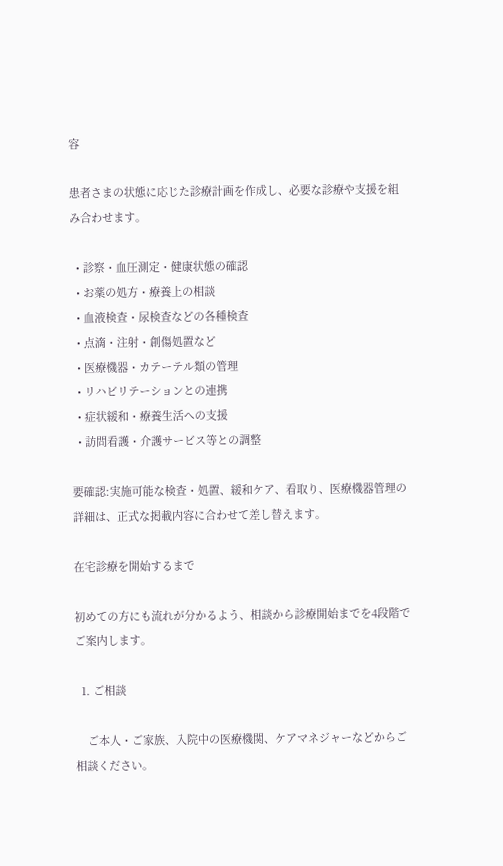容

患者さまの状態に応じた診療計画を作成し、必要な診療や支援を組み合わせます。

  • 診察・血圧測定・健康状態の確認
  • お薬の処方・療養上の相談
  • 血液検査・尿検査などの各種検査
  • 点滴・注射・創傷処置など
  • 医療機器・カテーテル類の管理
  • リハビリテーションとの連携
  • 症状緩和・療養生活への支援
  • 訪問看護・介護サービス等との調整

要確認:実施可能な検査・処置、緩和ケア、看取り、医療機器管理の詳細は、正式な掲載内容に合わせて差し替えます。

在宅診療を開始するまで

初めての方にも流れが分かるよう、相談から診療開始までを4段階でご案内します。

  1. ご相談

    ご本人・ご家族、入院中の医療機関、ケアマネジャーなどからご相談ください。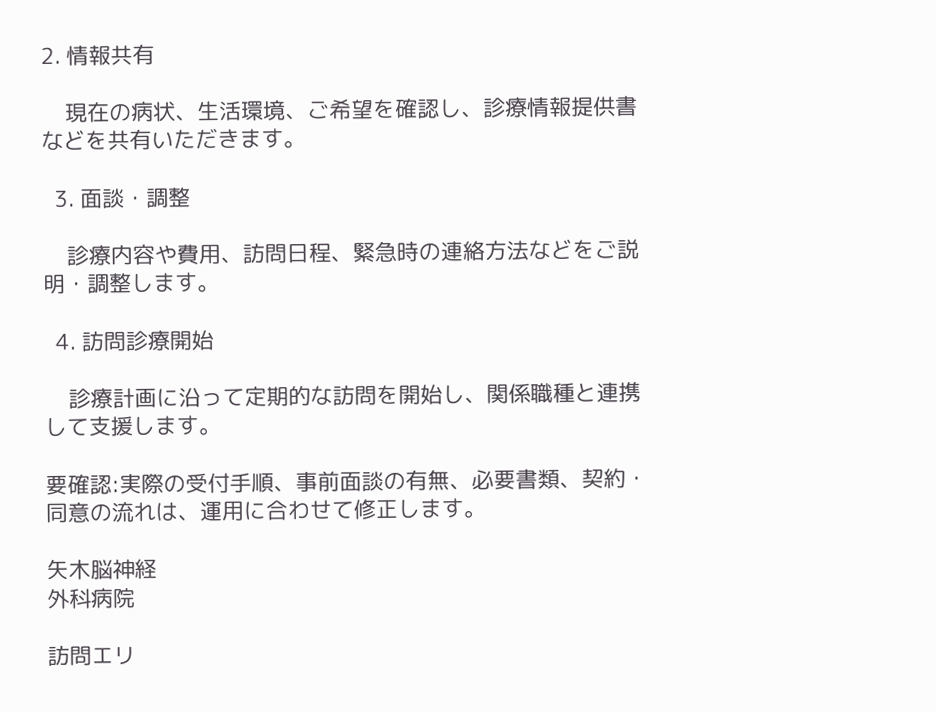2. 情報共有

    現在の病状、生活環境、ご希望を確認し、診療情報提供書などを共有いただきます。

  3. 面談・調整

    診療内容や費用、訪問日程、緊急時の連絡方法などをご説明・調整します。

  4. 訪問診療開始

    診療計画に沿って定期的な訪問を開始し、関係職種と連携して支援します。

要確認:実際の受付手順、事前面談の有無、必要書類、契約・同意の流れは、運用に合わせて修正します。

矢木脳神経
外科病院

訪問エリ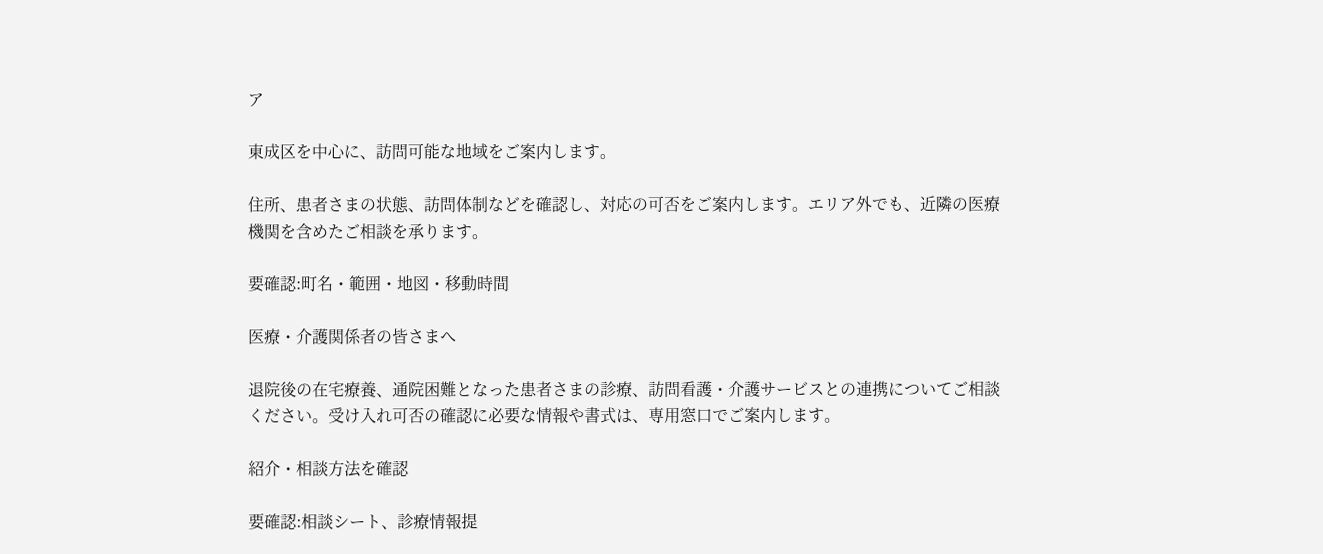ア

東成区を中心に、訪問可能な地域をご案内します。

住所、患者さまの状態、訪問体制などを確認し、対応の可否をご案内します。エリア外でも、近隣の医療機関を含めたご相談を承ります。

要確認:町名・範囲・地図・移動時間

医療・介護関係者の皆さまへ

退院後の在宅療養、通院困難となった患者さまの診療、訪問看護・介護サービスとの連携についてご相談ください。受け入れ可否の確認に必要な情報や書式は、専用窓口でご案内します。

紹介・相談方法を確認

要確認:相談シート、診療情報提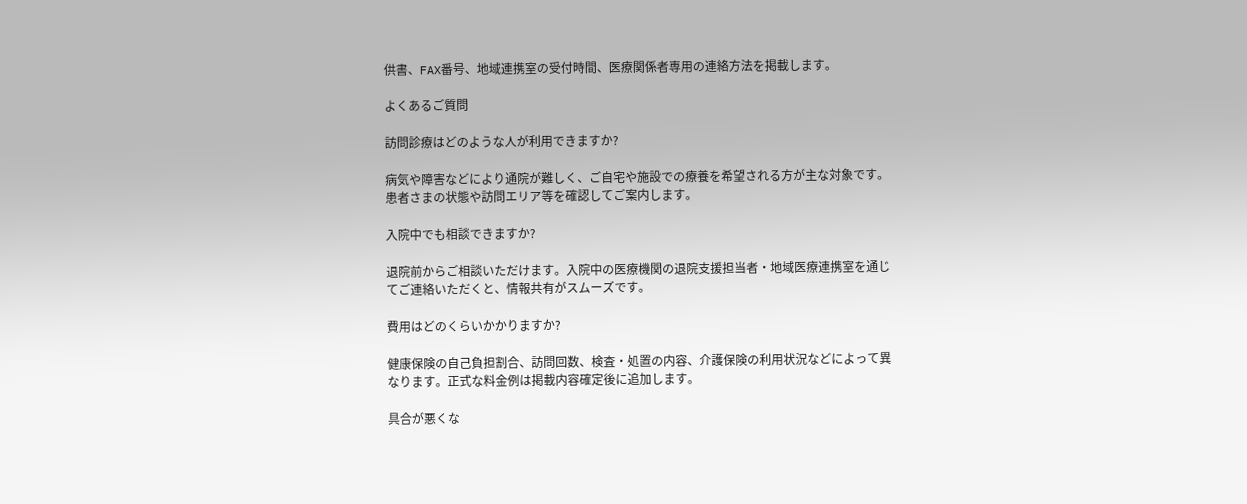供書、FAX番号、地域連携室の受付時間、医療関係者専用の連絡方法を掲載します。

よくあるご質問

訪問診療はどのような人が利用できますか?

病気や障害などにより通院が難しく、ご自宅や施設での療養を希望される方が主な対象です。患者さまの状態や訪問エリア等を確認してご案内します。

入院中でも相談できますか?

退院前からご相談いただけます。入院中の医療機関の退院支援担当者・地域医療連携室を通じてご連絡いただくと、情報共有がスムーズです。

費用はどのくらいかかりますか?

健康保険の自己負担割合、訪問回数、検査・処置の内容、介護保険の利用状況などによって異なります。正式な料金例は掲載内容確定後に追加します。

具合が悪くな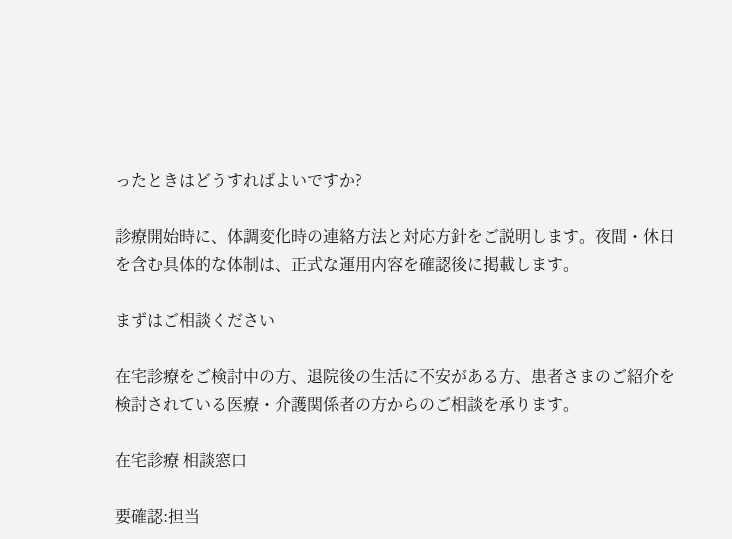ったときはどうすればよいですか?

診療開始時に、体調変化時の連絡方法と対応方針をご説明します。夜間・休日を含む具体的な体制は、正式な運用内容を確認後に掲載します。

まずはご相談ください

在宅診療をご検討中の方、退院後の生活に不安がある方、患者さまのご紹介を検討されている医療・介護関係者の方からのご相談を承ります。

在宅診療 相談窓口

要確認:担当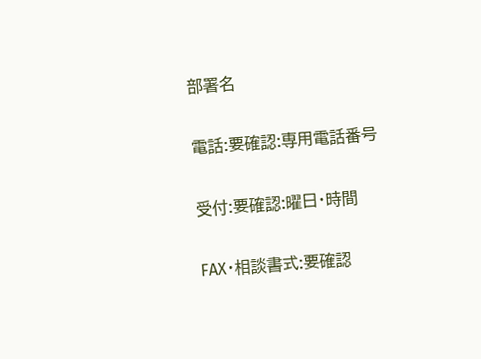部署名

電話:要確認:専用電話番号

受付:要確認:曜日・時間

FAX・相談書式:要確認